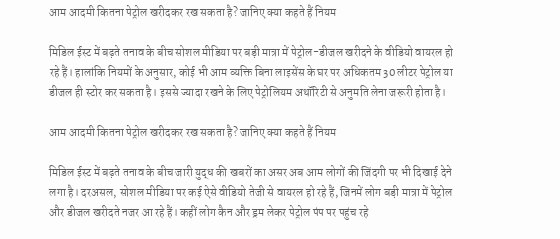आम आदमी कितना पेट्रोल खरीदकर रख सकता है? जानिए क्या कहते हैं नियम

मिडिल ईस्ट में बढ़ते तनाव के बीच सोशल मीडिया पर बड़ी मात्रा में पेट्रोल-डीजल खरीदने के वीडियो वायरल हो रहे हैं। हालांकि नियमों के अनुसार, कोई भी आम व्यक्ति बिना लाइसेंस के घर पर अधिकतम 30 लीटर पेट्रोल या डीजल ही स्टोर कर सकता है। इससे ज्यादा रखने के लिए पेट्रोलियम अथॉरिटी से अनुमति लेना जरूरी होता है।

आम आदमी कितना पेट्रोल खरीदकर रख सकता है? जानिए क्या कहते हैं नियम

मिडिल ईस्ट में बढ़ते तनाव के बीच जारी युद्ध की खबरों का असर अब आम लोगों की जिंदगी पर भी दिखाई देने लगा है। दरअसल, सोशल मीडिया पर कई ऐसे वीडियो तेजी से वायरल हो रहे हैं, जिनमें लोग बड़ी मात्रा में पेट्रोल और डीजल खरीदते नजर आ रहे हैं। कहीं लोग कैन और ड्रम लेकर पेट्रोल पंप पर पहुंच रहे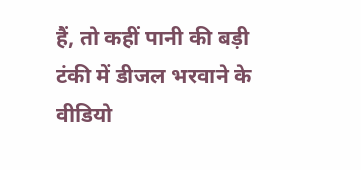हैं, तो कहीं पानी की बड़ी टंकी में डीजल भरवाने के वीडियो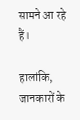सामने आ रहे हैं।

हालांकि, जानकारों के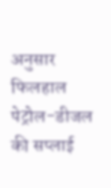अनुसार फिलहाल पेट्रोल-डीजल की सप्लाई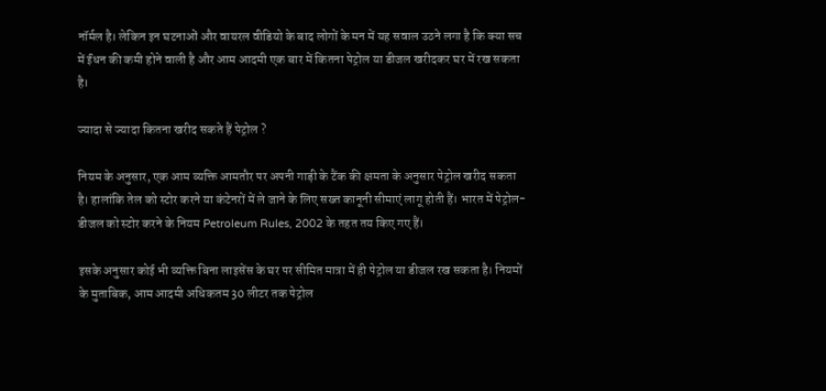नॉर्मल है। लेकिन इन घटनाओं और वायरल वीडियो के बाद लोगों के मन में यह सवाल उठने लगा है कि क्या सच में ईंधन की कमी होने वाली है और आम आदमी एक बार में कितना पेट्रोल या डीजल खरीदकर घर में रख सकता है।

ज्यादा से ज्यादा कितना खरीद सकते हैं पेट्रोल ?

नियम के अनुसार, एक आम व्यक्ति आमतौर पर अपनी गाड़ी के टैंक की क्षमता के अनुसार पेट्रोल खरीद सकता है। हालांकि तेल को स्टोर करने या कंटेनरों में ले जाने के लिए सख्त कानूनी सीमाएं लागू होती हैं। भारत में पेट्रोल-डीजल को स्टोर करने के नियम Petroleum Rules, 2002 के तहत तय किए गए हैं।

इसके अनुसार कोई भी व्यक्ति बिना लाइसेंस के घर पर सीमित मात्रा में ही पेट्रोल या डीजल रख सकता है। नियमों के मुताबिक, आम आदमी अधिकतम 30 लीटर तक पेट्रोल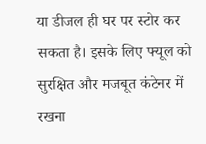या डीजल ही घर पर स्टोर कर सकता है। इसके लिए फ्यूल को सुरक्षित और मजबूत कंटेनर में रखना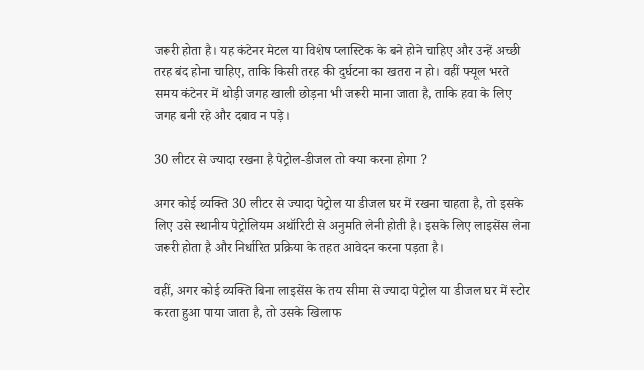जरूरी होता है। यह कंटेनर मेटल या विशेष प्लास्टिक के बने होने चाहिए और उन्हें अच्छी तरह बंद होना चाहिए, ताकि किसी तरह की दुर्घटना का खतरा न हो। वहीं फ्यूल भरते समय कंटेनर में थोड़ी जगह खाली छोड़ना भी जरूरी माना जाता है, ताकि हवा के लिए जगह बनी रहे और दबाव न पड़े।

30 लीटर से ज्यादा रखना है पेट्रोल-डीजल तो क्या करना होगा ?

अगर कोई व्यक्ति 30 लीटर से ज्यादा पेट्रोल या डीजल घर में रखना चाहता है, तो इसके लिए उसे स्थानीय पेट्रोलियम अथॉरिटी से अनुमति लेनी होती है। इसके लिए लाइसेंस लेना जरूरी होता है और निर्धारित प्रक्रिया के तहत आवेदन करना पड़ता है।

वहीं, अगर कोई व्यक्ति बिना लाइसेंस के तय सीमा से ज्यादा पेट्रोल या डीजल घर में स्टोर करता हुआ पाया जाता है, तो उसके खिलाफ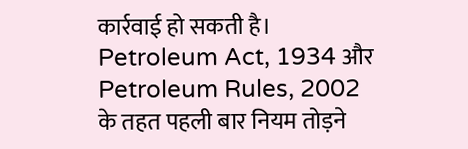कार्रवाई हो सकती है। Petroleum Act, 1934 और Petroleum Rules, 2002 के तहत पहली बार नियम तोड़ने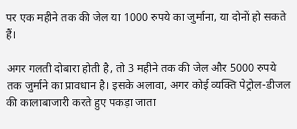पर एक महीने तक की जेल या 1000 रुपये का जुर्माना, या दोनों हो सकते हैं।

अगर गलती दोबारा होती है, तो 3 महीने तक की जेल और 5000 रुपये तक जुर्माने का प्रावधान है। इसके अलावा, अगर कोई व्यक्ति पेट्रोल-डीजल की कालाबाजारी करते हुए पकड़ा जाता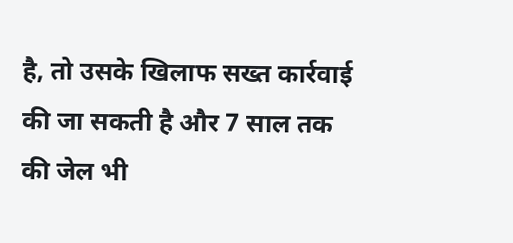है, तो उसके खिलाफ सख्त कार्रवाई की जा सकती है और 7 साल तक की जेल भी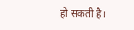हो सकती है।